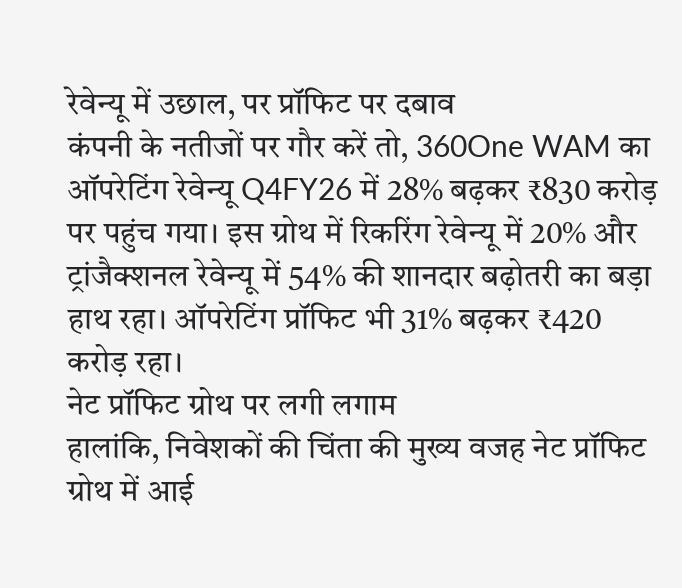रेवेन्यू में उछाल, पर प्रॉफिट पर दबाव
कंपनी के नतीजों पर गौर करें तो, 360One WAM का ऑपरेटिंग रेवेन्यू Q4FY26 में 28% बढ़कर ₹830 करोड़ पर पहुंच गया। इस ग्रोथ में रिकरिंग रेवेन्यू में 20% और ट्रांजैक्शनल रेवेन्यू में 54% की शानदार बढ़ोतरी का बड़ा हाथ रहा। ऑपरेटिंग प्रॉफिट भी 31% बढ़कर ₹420 करोड़ रहा।
नेट प्रॉफिट ग्रोथ पर लगी लगाम
हालांकि, निवेशकों की चिंता की मुख्य वजह नेट प्रॉफिट ग्रोथ में आई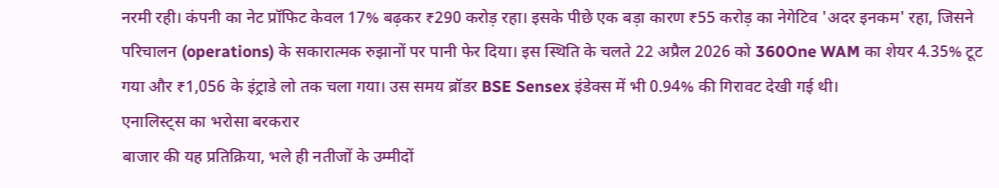नरमी रही। कंपनी का नेट प्रॉफिट केवल 17% बढ़कर ₹290 करोड़ रहा। इसके पीछे एक बड़ा कारण ₹55 करोड़ का नेगेटिव 'अदर इनकम' रहा, जिसने परिचालन (operations) के सकारात्मक रुझानों पर पानी फेर दिया। इस स्थिति के चलते 22 अप्रैल 2026 को 360One WAM का शेयर 4.35% टूट गया और ₹1,056 के इंट्राडे लो तक चला गया। उस समय ब्रॉडर BSE Sensex इंडेक्स में भी 0.94% की गिरावट देखी गई थी।
एनालिस्ट्स का भरोसा बरकरार
बाजार की यह प्रतिक्रिया, भले ही नतीजों के उम्मीदों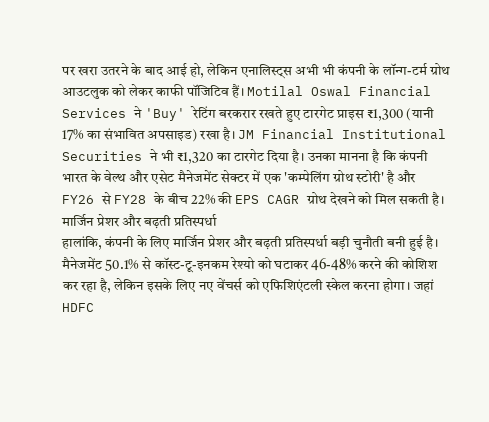पर खरा उतरने के बाद आई हो, लेकिन एनालिस्ट्स अभी भी कंपनी के लॉन्ग-टर्म ग्रोथ आउटलुक को लेकर काफी पॉजिटिव हैं। Motilal Oswal Financial Services ने 'Buy' रेटिंग बरकरार रखते हुए टारगेट प्राइस ₹1,300 (यानी 17% का संभावित अपसाइड) रखा है। JM Financial Institutional Securities ने भी ₹1,320 का टारगेट दिया है। उनका मानना है कि कंपनी भारत के वेल्थ और एसेट मैनेजमेंट सेक्टर में एक 'कम्पेलिंग ग्रोथ स्टोरी' है और FY26 से FY28 के बीच 22% की EPS CAGR ग्रोथ देखने को मिल सकती है।
मार्जिन प्रेशर और बढ़ती प्रतिस्पर्धा
हालांकि, कंपनी के लिए मार्जिन प्रेशर और बढ़ती प्रतिस्पर्धा बड़ी चुनौती बनी हुई है। मैनेजमेंट 50.1% से कॉस्ट-टू-इनकम रेश्यो को घटाकर 46-48% करने की कोशिश कर रहा है, लेकिन इसके लिए नए वेंचर्स को एफिशिएंटली स्केल करना होगा। जहां HDFC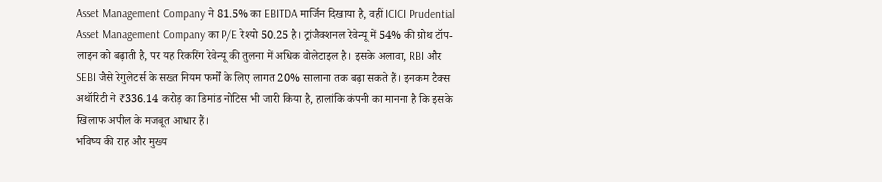Asset Management Company ने 81.5% का EBITDA मार्जिन दिखाया है, वहीं ICICI Prudential Asset Management Company का P/E रेश्यो 50.25 है। ट्रांजैक्शनल रेवेन्यू में 54% की ग्रोथ टॉप-लाइन को बढ़ाती है, पर यह रिकरिंग रेवेन्यू की तुलना में अधिक वोलेटाइल है। इसके अलावा, RBI और SEBI जैसे रेगुलेटर्स के सख्त नियम फर्मों के लिए लागत 20% सालाना तक बढ़ा सकते हैं। इनकम टैक्स अथॉरिटी ने ₹336.14 करोड़ का डिमांड नोटिस भी जारी किया है, हालांकि कंपनी का मानना है कि इसके खिलाफ अपील के मजबूत आधार हैं।
भविष्य की राह और मुख्य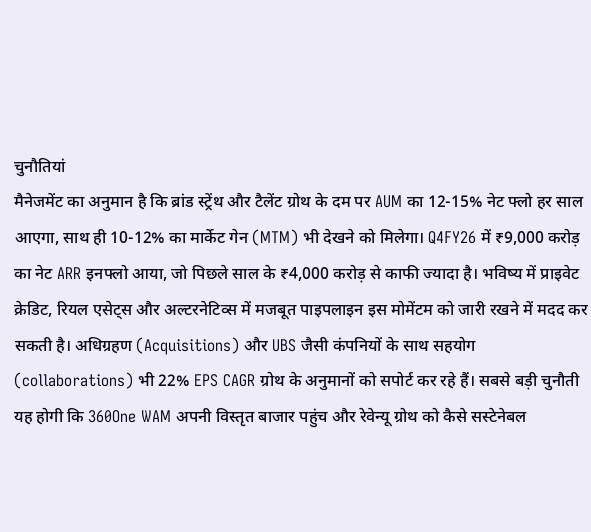चुनौतियां
मैनेजमेंट का अनुमान है कि ब्रांड स्ट्रेंथ और टैलेंट ग्रोथ के दम पर AUM का 12-15% नेट फ्लो हर साल आएगा, साथ ही 10-12% का मार्केट गेन (MTM) भी देखने को मिलेगा। Q4FY26 में ₹9,000 करोड़ का नेट ARR इनफ्लो आया, जो पिछले साल के ₹4,000 करोड़ से काफी ज्यादा है। भविष्य में प्राइवेट क्रेडिट, रियल एसेट्स और अल्टरनेटिव्स में मजबूत पाइपलाइन इस मोमेंटम को जारी रखने में मदद कर सकती है। अधिग्रहण (Acquisitions) और UBS जैसी कंपनियों के साथ सहयोग (collaborations) भी 22% EPS CAGR ग्रोथ के अनुमानों को सपोर्ट कर रहे हैं। सबसे बड़ी चुनौती यह होगी कि 360One WAM अपनी विस्तृत बाजार पहुंच और रेवेन्यू ग्रोथ को कैसे सस्टेनेबल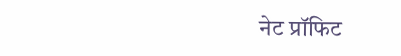नेट प्रॉफिट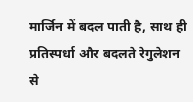मार्जिन में बदल पाती है, साथ ही प्रतिस्पर्धा और बदलते रेगुलेशन से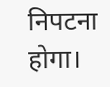निपटना होगा।